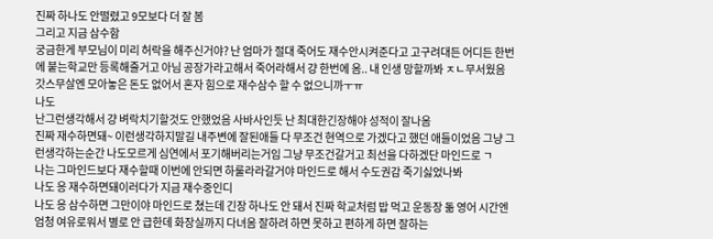진짜 하나도 안떨렸고 9모보다 더 잘 봄
그리고 지금 삼수함
궁금한게 부모님이 미리 허락을 해주신거야? 난 엄마가 절대 죽어도 재수안시켜준다고 고구려대든 어디든 한번에 붙는학교만 등록해줄거고 아님 공장가라고해서 죽어라해서 걍 한번에 옴.. 내 인생 망할까봐 ㅈㄴ무서웠음 갓스무살엔 모아놓은 돈도 없어서 혼자 힘으로 재수삼수 할 수 없으니까ㅜㅠ
나도
난그런생각해서 걍 벼락치기할것도 안했었음 사바사인듯 난 최대한긴장해야 성적이 잘나옴
진짜 재수하면돼~ 이런생각하지말길 내주변에 잘된애들 다 무조건 현역으로 가겠다고 했던 애들이었음 그냥 그런생각하는순간 나도모르게 심연에서 포기해버리는거임 그냥 무조건갈거고 최선을 다하겠단 마인드로 ㄱ
나는 그마인드보다 재수할때 이번에 안되면 하룰라라갈거야 마인드로 해서 수도권감 죽기싫었나봐
나도 응 재수하면돼이러다가 지금 재수중인디
나도 응 삼수하면 그만이야 마인드로 쳤는데 긴장 하나도 안 돼서 진짜 학교처럼 밥 먹고 운동장 돎 영어 시간엔 엄청 여유로워서 별로 안 급한데 화장실까지 다녀옴 잘하려 하면 못하고 편하게 하면 잘하는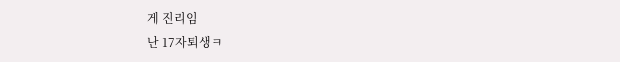게 진리임
난 17자퇴생ㅋ